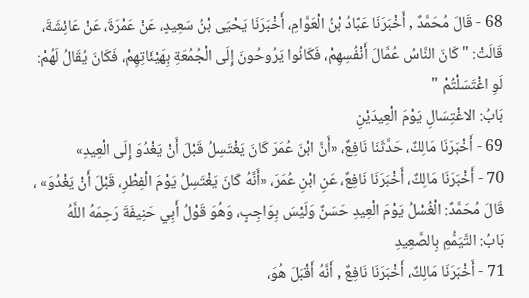68 - قَالَ مُحَمَّدٌ , أَخْبَرَنَا عَبَّادُ بْنُ الْعَوَّامِ، أَخْبَرَنَا يَحْيَى بْنُ سَعِيدٍ، عَنْ عَمْرَةَ، عَنْ عَائِشَةَ، قَالَتْ: " كَانَ النَّاسُ عُمَّالَ أَنْفُسِهِمْ، فَكَانُوا يَرُوحُونَ إِلَى الْجُمُعَةِ بِهَيْئَاتِهِمْ، فَكَانَ يُقَالُ لَهُمْ: لَوِ اغْتَسَلْتُمْ "
بَابُ: الاغْتِسَالِ يَوْمَ الْعِيدَيْنِ
69 - أَخْبَرَنَا مَالِكٌ، حَدَّثَنَا نَافِعٌ، «أَنَّ ابْنَ عُمَرَ كَانَ يَغْتَسِلُ قَبْلَ أَنْ يَغْدُوَ إِلَى الْعِيدِ»
70 - أَخْبَرَنَا مَالِكٌ، أَخْبَرَنَا نَافِعٌ، عَنِ ابْنِ عُمَرَ، «أَنَّهُ كَانَ يَغْتَسِلُ يَوْمَ الْفِطْرِ، قَبْلَ أَنْ يَغْدُوَ» ، قَالَ مُحَمَّدٌ: الْغُسْلُ يَوْمَ الْعِيدِ حَسَنٌ وَلَيْسَ بِوَاجِبٍ، وَهُوَ قَوْلُ أَبِي حَنِيفَةَ رَحِمَهُ اللَّهُ
بَابُ: التَّيَمُّمِ بِالصَّعِيدِ
71 - أَخْبَرَنَا مَالِكٌ، أَخْبَرَنَا نَافِعٌ , أَنَّهُ أَقْبَلَ هُوَ،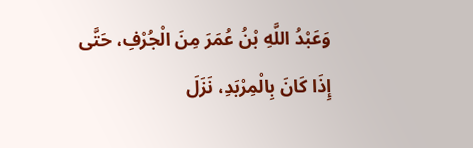وَعَبْدُ اللَّهِ بْنُ عُمَرَ مِنَ الْجُرْفِ، حَتَّى إِذَا كَانَ بِالْمِرْبَدِ، نَزَلَ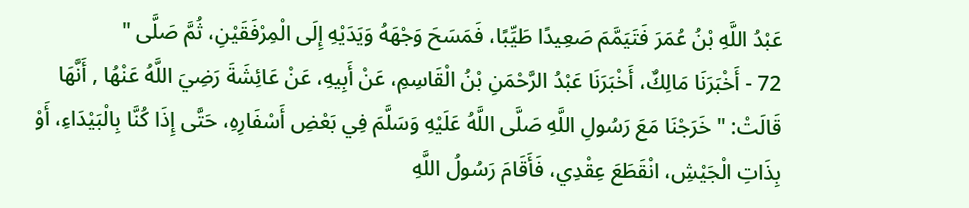عَبْدُ اللَّهِ بْنُ عُمَرَ فَتَيَمَّمَ صَعِيدًا طَيِّبًا، فَمَسَحَ وَجْهَهُ وَيَدَيْهِ إِلَى الْمِرْفَقَيْنِ، ثُمَّ صَلَّى "
72 - أَخْبَرَنَا مَالِكٌ، أَخْبَرَنَا عَبْدُ الرَّحْمَنِ بْنُ الْقَاسِمِ، عَنْ أَبِيهِ، عَنْ عَائِشَةَ رَضِيَ اللَّهُ عَنْهُا , أَنَّهَا قَالَتْ: " خَرَجْنَا مَعَ رَسُولِ اللَّهِ صَلَّى اللَّهُ عَلَيْهِ وَسَلَّمَ فِي بَعْضِ أَسْفَارِهِ، حَتَّى إِذَا كُنَّا بِالْبَيْدَاءِ، أَوْ بِذَاتِ الْجَيْشِ، انْقَطَعَ عِقْدِي، فَأَقَامَ رَسُولُ اللَّهِ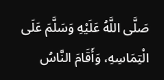صَلَّى اللَّهُ عَلَيْهِ وَسَلَّمَ عَلَى الْتِمَاسِهِ، وَأَقَامَ النَّاسُ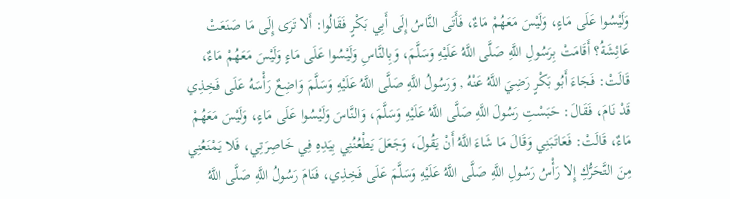وَلَيْسُوا عَلَى مَاءٍ، وَلَيْسَ مَعَهُمْ مَاءٌ، فَأَتَى النَّاسُ إِلَى أَبِي بَكْرٍ فَقَالُوا: أَلا تَرَى إِلَى مَا صَنَعَتْ عَائِشَةُ؟ أَقَامَتْ بِرَسُولِ اللَّهِ صَلَّى اللَّهُ عَلَيْهِ وَسَلَّمَ، وَبِالنَّاسِ وَلَيْسُوا عَلَى مَاءٍ وَلَيْسَ مَعَهُمْ مَاءٌ، قَالَتْ: فَجَاءَ أَبُو بَكْرٍ رَضِيَ اللَّهُ عَنْهُ , وَرَسُولُ اللَّهِ صَلَّى اللَّهُ عَلَيْهِ وَسَلَّمَ وَاضِعٌ رَأْسَهُ عَلَى فَخِذِي قَدْ نَامَ، فَقَالَ: حَبَسْتِ رَسُولَ اللَّهِ صَلَّى اللَّهُ عَلَيْهِ وَسَلَّمَ، وَالنَّاسَ وَلَيْسُوا عَلَى مَاءٍ، وَلَيْسَ مَعَهُمْ مَاءٌ، قَالَتْ: فَعَاتَبَنِي وَقَالَ مَا شَاءَ اللَّهُ أَنْ يَقُولَ، وَجَعَلَ يَطْعُنُنِي بِيَدِهِ فِي خَاصِرَتِي، فَلا يَمْنَعُنِي مِنَ التَّحَرُّكِ إِلا رَأْسُ رَسُولِ اللَّهِ صَلَّى اللَّهُ عَلَيْهِ وَسَلَّمَ عَلَى فَخِذِي، فَنَامَ رَسُولُ اللَّهِ صَلَّى اللَّهُ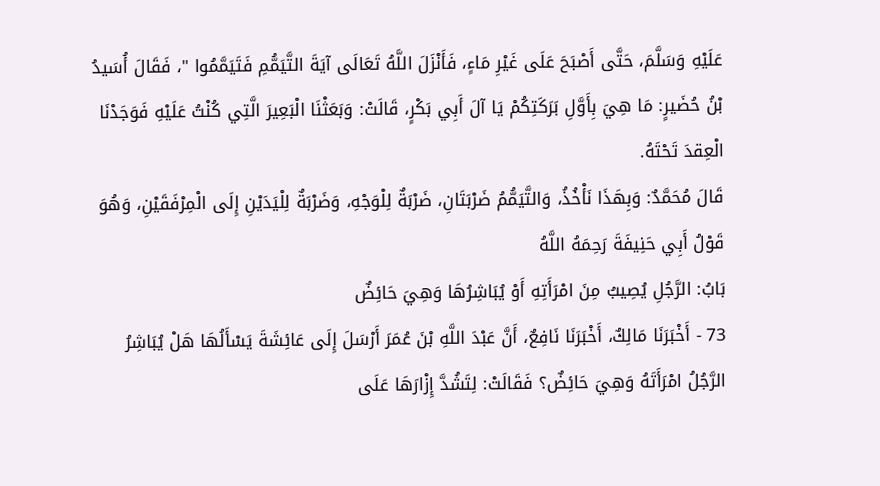عَلَيْهِ وَسَلَّمَ، حَتَّى أَصْبَحَ عَلَى غَيْرِ مَاءٍ، فَأَنْزَلَ اللَّهُ تَعَالَى آيَةَ التَّيَمُّمِ فَتَيَمَّمُوا "، فَقَالَ أُسَيدُ بْنُ حُضَيرٍ: مَا هِيَ بِأَوَّلِ بَرَكَتِكُمْ يَا آلَ أَبِي بَكْرٍ، قَالَتْ: وَبَعَثْنَا الْبَعِيرَ الَّتِي كُنْتُ عَلَيْهِ فَوَجَدْنَا الْعِقدَ تَحْتَهُ.
قَالَ مُحَمَّدٌ: وَبِهَذَا نَأْخُذُ، وَالتَّيَمُّمُ ضَرْبَتَانِ، ضَرْبَةٌ لِلْوَجْهِ، وَضَرْبَةٌ لِلْيَدَيْنِ إِلَى الْمِرْفَقَيْنِ، وَهُوَ قَوْلُ أَبِي حَنِيفَةَ رَحِمَهُ اللَّهُ
بَابُ: الرَّجُلِ يُصِيبُ مِنَ امْرَأَتِهِ أَوْ يُبَاشِرُهَا وَهِيَ حَائِضٌ
73 - أَخْبَرَنَا مَالِكٌ، أَخْبَرَنَا نَافِعٌ، أَنَّ عَبْدَ اللَّهِ بْنَ عُمَرَ أَرْسَلَ إِلَى عَائِشَةَ يَسْأَلُهَا هَلْ يُبَاشِرُ الرَّجُلُ امْرَأَتَهُ وَهِيَ حَائِضٌ؟ فَقَالَتْ: لِتَشُدَّ إِزْارَهَا عَلَى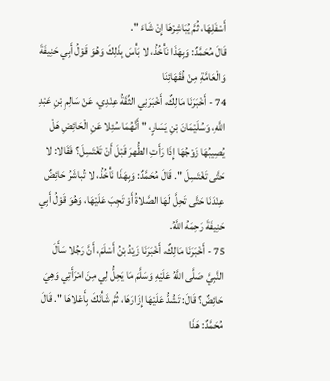أَسْفَلِهَا، ثُمَّ يُبَاشِرْهَا إِنْ شَاءَ ".
قَالَ مُحَمَّدٌ: وَبِهَذَا نَأْخُذُ، لا بَأْسَ بِذَلِكَ وَهُوَ قَوْلُ أَبِي حَنِيفَةَ وَالْعَامَّةِ مِنْ فُقَهَائِنَا
74 - أَخْبَرَنَا مَالِكٌ، أَخْبَرَنِي الثِّقَةُ عِنْدِي، عَنْ سَالِمِ بْنِ عَبْدِ اللَّهِ، وَسُلَيْمَانَ بْنِ يَسَارٍ، " أَنَّهُمَا سُئِلا عَنِ الْحَائِضِ هَلْ يُصِيبُهَا زَوْجُهَا إِذَا رَأَتِ الطُّهرَ قَبْلَ أَنْ تَغْتَسِلَ؟ فَقَالا: لا حَتَّى تَغْتَسِلَ ". قَالَ مُحَمَّدٌ: وَبِهَذَا نَأْخُذُ، لا تُباشَرُ حَائِضٌ عِنْدَنَا حَتَّى تَحِلَّ لَهَا الصَّلاةُ أَوْ تَجِبَ عَلَيْهَا، وَهُوَ قَوْلُ أَبِي حَنِيفَةَ رَحِمَهُ اللَّهُ.
75 - أَخْبَرَنَا مَالِكٌ، أَخْبَرَنَا زَيْدُ بْنُ أَسْلَمَ، أَنَّ رَجُلا سَأَلَ النَّبِيَّ صَلَّى اللَّهُ عَلَيْهِ وَسَلَّمَ مَا يَحِلُّ لِي مِنَ امْرَأَتِي وَهِيَ حَائِضٌ؟ قَالَ: تَشُدُّ عَلَيْهَا إِزَارَهَا، ثُمَّ شَأْنَكَ بِأَعْلاهَا ". قَالَ مُحَمَّدٌ: هَذَا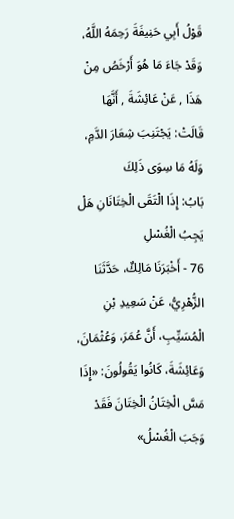قَوْلُ أَبِي حَنِيفَةَ رَحِمَهُ اللَّهُ، وَقَدْ جَاءَ مَا هُوَ أَرْخَصُ مِنْ هَذَا , عَنْ عَائِشَةَ , أَنَّهَا قَالَتْ: يَجْتَنِبَ شِعَارَ الدَّمِ، وَلَهُ مَا سِوَى ذَلِكَ
بَابُ: إِذَا الْتَقَى الْخِتَانَانِ هَلْ يَجِبُ الْغُسْلِ
76 - أَخْبَرَنَا مَالِكٌ، حَدَّثَنَا الزُّهْرِيُّ، عَنْ سَعِيدِ بْنِ الْمُسَيِّبِ، أَنَّ عُمَرَ، وَعُثْمَانَ، وَعَائِشَةَ، كَانُوا يَقُولُونَ: «إِذَا مَسَّ الْخِتَانُ الْخِتَانَ فَقَدْ وَجَبَ الْغُسْلُ»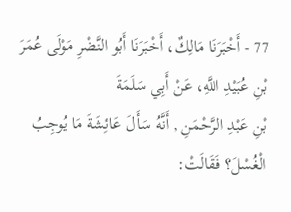77 - أَخْبَرَنَا مَالِكٌ، أَخْبَرَنَا أَبُو النَّضْرِ مَوْلَى عُمَرَ بْنِ عُبَيْدِ اللَّهِ، عَنْ أَبِي سَلَمَةَ
بْنِ عَبْدِ الرَّحْمَنِ , أَنَّهُ سَأَلَ عَائِشَةَ مَا يُوجِبُ الْغُسْلَ؟ فَقَالَتْ: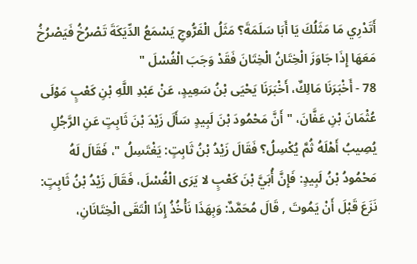أَتَدْرِي مَا مَثَلُكَ يَا أَبَا سَلَمَةَ؟ مَثَلُ الْفَرُّوجِ يَسْمَعُ الدِّيَكَةَ تَصْرُخُ فَيَصْرُخُ مَعَهَا إِذَا جَاوَزَ الْخِتَانُ الْخِتَانَ فَقَدْ وَجَبَ الْغُسْلَ "
78 - أَخْبَرَنَا مَالِكٌ، أَخْبَرَنَا يَحْيَى بْنُ سَعِيدٍ، عَنْ عَبْدِ اللَّهِ بْنِ كَعْبٍ مَوْلَى عُثْمَانَ بْنِ عَفَّانَ، " أَنَّ مَحْمُودَ بْنَ لَبِيدٍ سَأَلَ زَيْدَ بْنَ ثَابِتٍ عَنِ الرَّجُلِ يُصِيبُ أَهْلَهُ ثُمَّ يُكْسِلُ؟ فَقَالَ زَيْدُ بْنُ ثَابِتٍ: يَغْتَسِلُ "، فَقَالَ لَهُ مَحْمُودُ بْنُ لَبِيدٍ: فَإِنَّ أُبَيَّ بْنَ كَعْبٍ لا يَرَى الْغُسْلَ، فَقَالَ زَيْدُ بْنُ ثَابِتٍ: نَزَعَ قَبْلَ أَنْ يَمُوتَ , قَالَ مُحَمَّدٌ: وَبِهَذَا نَأْخُذُ إِذَا الْتَقَى الْخِتَانَانِ،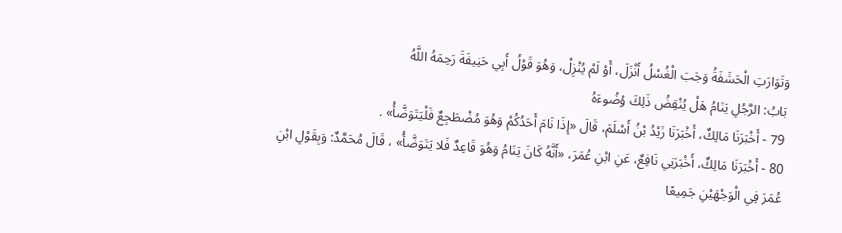وَتَوَارَتِ الْحَشَفَةُ وَجَبَ الْغُسْلُ أَنْزَلَ، أَوْ لَمْ يُنْزِلْ، وَهُوَ قَوْلُ أَبِي حَنِيفَةَ رَحِمَهُ اللَّهُ
بَابُ: الرَّجُلِ يَنَامُ هَلْ يُنْقِضُ ذَلِكَ وُضُوءَهُ
79 - أَخْبَرَنَا مَالِكٌ، أَخْبَرَنَا زَيْدُ بْنُ أَسْلَمَ، قَالَ «إِذَا نَامَ أَحَدُكُمْ وَهُوَ مُضْطَجِعٌ فَلْيَتَوَضَّأْ» .
80 - أَخْبَرَنَا مَالِكٌ، أَخْبَرَنِي نَافِعٌ، عَنِ ابْنِ عُمَرَ، «أَنَّهُ كَانَ يَنَامُ وَهُوَ قَاعِدٌ فَلا يَتَوَضَّأُ» ، قَالَ مُحَمَّدٌ: وَبِقَوْلِ ابْنِ عُمَرَ فِي الْوَجْهَيْنِ جَمِيعًا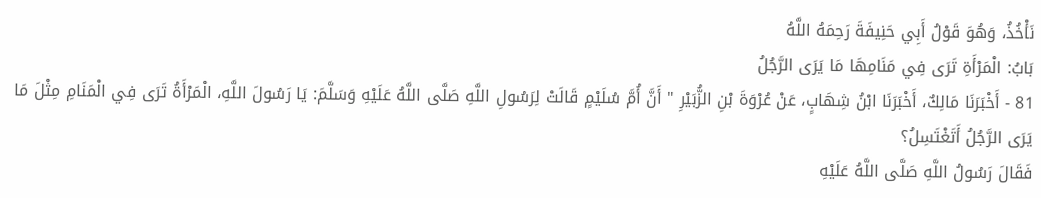نَأْخُذُ، وَهُوَ قَوْلُ أَبِي حَنِيفَةَ رَحِمَهُ اللَّهُ
بَابُ: الْمَرْأَةِ تَرَى فِي مَنَامِهَا مَا يَرَى الرَّجُلُ
81 - أَخْبَرَنَا مَالِكٌ، أَخْبَرَنَا ابْنُ شِهَابٍ، عَنْ عُرْوَةَ بْنِ الزُّبَيْرِ " أَنَّ أُمَّ سُلَيْمٍ قَالَتْ لِرَسُولِ اللَّهِ صَلَّى اللَّهُ عَلَيْهِ وَسَلَّمَ: يَا رَسُولَ اللَّهِ، الْمَرْأَةُ تَرَى فِي الْمَنَامِ مِثْلَ مَا يَرَى الرَّجُلُ أَتَغْتَسِلُ؟
فَقَالَ رَسُولُ اللَّهِ صَلَّى اللَّهُ عَلَيْهِ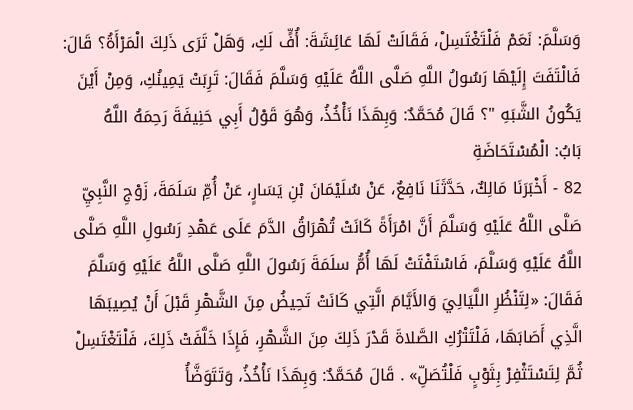وَسَلَّمَ: نَعَمْ فَلْتَغْتَسِلْ، فَقَالَتْ لَهَا عَائِشَةَ: أُفٍّ لَكِ، وَهَلْ تَرَى ذَلِكَ الْمَرْأَةُ؟ قَالَ: فَالْتَفَتَ إِلَيْهَا رَسُولُ اللَّهِ صَلَّى اللَّهُ عَلَيْهِ وَسَلَّمَ فَقَالَ: تَرِبَتْ يَمِينُكِ، وَمِنْ أَيْنَ يَكُونُ الشَّبَهِ "؟ قَالَ مُحَمَّدٌ: وَبِهَذَا نَأْخُذُ، وَهُوَ قَوْلُ أَبِي حَنِيفَةَ رَحِمَهُ اللَّهُ
بَابُ: الْمُسْتَحَاضَةِ
82 - أَخْبَرَنَا مَالِكٌ، حَدَّثَنَا نَافِعٌ، عَنْ سُلَيْمَانَ بْنِ يَسَارٍ، عَنْ أُمِّ سَلَمَةَ، زَوْجِ النَّبِيِّ صَلَّى اللَّهُ عَلَيْهِ وَسَلَّمَ أَنَّ امْرَأَةً كَانَتْ تُهْرَاقُ الدَّمَ عَلَى عَهْدِ رَسُولِ اللَّهِ صَلَّى اللَّهُ عَلَيْهِ وَسَلَّمَ، فَاسْتَفْتَتْ لَهَا أُمُّ سلَمَةَ رَسُولَ اللَّهِ صَلَّى اللَّهُ عَلَيْهِ وَسَلَّمَ فَقَالَ: «لِتَنْظُرِ اللَّيَالِيَ وَالأَيَّامَ الَّتِي كَانَتْ تَحِيضُ مِنَ الشَّهْرِ قَبْلَ أَنْ يُصِيبَهَا الَّذِي أَصَابَهَا، فَلْتَتْرُكِ الصَّلاةَ قَدْرَ ذَلِكَ مِنَ الشَّهْرِ، فَإِذَا خَلَّفَتْ ذَلِكَ، فَلْتَغْتَسِلْ ثُمَّ لِتَسْتَثْفِرْ بِثَوْبٍ فَلْتُصَلِّ» . قَالَ مُحَمَّدٌ: وَبِهَذَا نَأْخُذُ، وَتَتَوَضَّأُ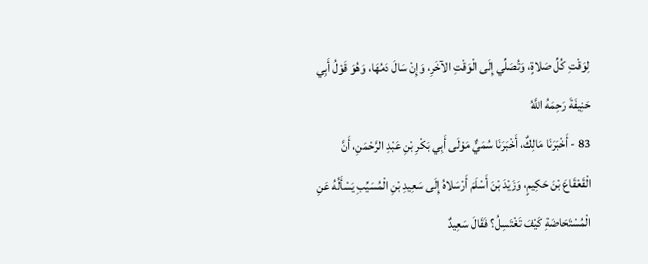لِوَقْتِ كُلِّ صَلاةٍ، وَتُصَلِّي إِلَى الْوَقْتِ الآخَرِ، وَإِنْ سَالَ دَمُهَا، وَهُوَ قَوْلُ أَبِي حَنِيفَةَ رَحِمَهُ اللَّهُ
83 - أَخْبَرَنَا مَالِكٌ، أَخْبَرَنَا سُمَيٌّ مَوْلَى أَبِي بَكْرِ بْنِ عَبْدِ الرَّحْمَنِ، أَنَّ الْقَعْقَاعَ بْنَ حَكِيمٍ، وَزَيْدَ بْنَ أَسْلَمَ أَرْسَلاهُ إِلَى سَعِيدِ بْنِ الْمُسَيِّبِ يَسْأَلُهُ عَنِ الْمُسْتَحَاضَةِ كَيْفَ تَغْتَسِلُ؟ فَقَالَ سَعِيدٌ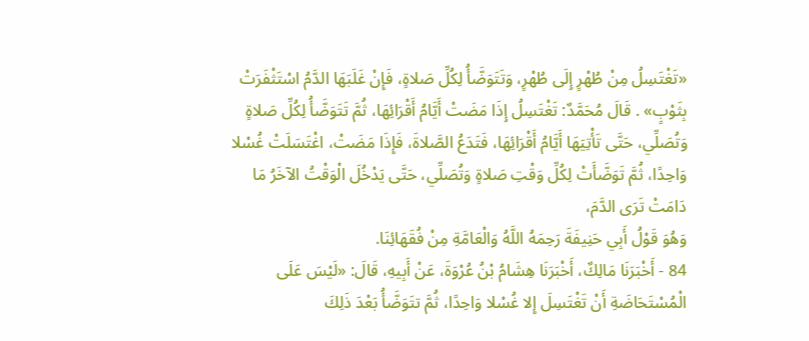«تَغْتَسِلُ مِنْ طُهْرٍ إِلَى طُهْرٍ، وَتَتَوَضَّأُ لِكُلِّ صَلاةٍ، فَإِنْ غَلَبَهَا الدَّمُ اسْتَثْفَرَتْ بِثَوْبٍ» . قَالَ مُحَمَّدٌ: تَغْتَسِلُ إِذَا مَضَتْ أَيَّامُ أَقْرَائِهَا، ثُمَّ تَتَوَضَّأُ لِكُلِّ صَلاةٍ وَتُصَلِّي، حَتَّى تَأْتِيَهَا أَيَّامُ أَقْرَائِهَا، فَتَدَعُ الصَّلاةَ، فَإِذَا مَضَتْ، اغْتَسَلَتْ غُسْلا وَاحِدًا، ثُمَّ تَوَضَّأَتْ لِكُلِّ وَقْتِ صَلاةٍ وَتُصَلِّي، حَتَّى يَدْخُلَ الْوَقْتُ الآخَرُ مَا دَامَتْ تَرَى الدَّمَ،
وَهُوَ قَوْلُ أَبِي حَنِيفَةَ رَحِمَهُ اللَّهُ وَالْعَامَّةِ مِنْ فُقَهَائِنَا.
84 - أَخْبَرَنَا مَالِكٌ، أَخْبَرَنَا هِشَامُ بْنُ عُرْوَةَ، عَنْ أَبِيهِ، قَالَ: «لَيْسَ عَلَى الْمُسْتَحَاضَةِ أَنْ تَغْتَسِلَ إِلا غُسْلا وَاحِدًا، ثُمَّ تتَوَضَّأُ بَعْدَ ذَلِكَ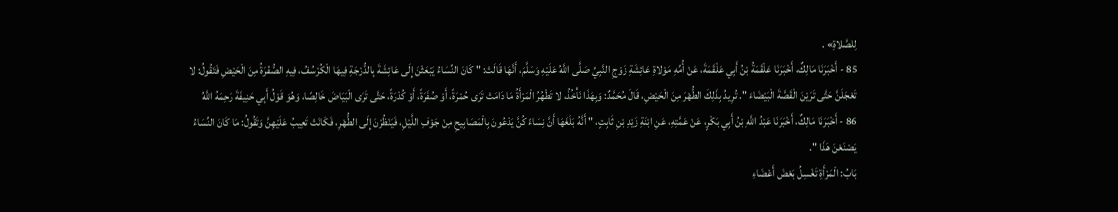لِلصَّلاةِ» .
85 - أَخْبَرَنَا مَالِكٌ، أَخْبَرَنَا عَلْقَمَةُ بْنُ أَبِي عَلْقَمَةَ، عَنْ أُمِّهِ مَوْلاةِ عَائِشَةِ زَوْجِ النَّبِيِّ صَلَّى اللَّهُ عَلَيْهِ وَسَلَّمَ، أَنَّهَا قَالَتْ: " كَانَ النِّسَاءُ يَبْعَثْنَ إِلَى عَائِشَةَ بِالدُّرْجَةِ فِيهَا الْكُرْسُفُ، فِيهِ الصُّفْرَةُ مِنَ الْحَيْضِ فَتَقُولُ: لا تَعْجَلَنَّ حَتَّى تَرَيْنَ الْقَصَّةَ الْبَيْضَاءَ ". تُرِيدُ بِذَلِكَ الطُّهْرَ مِنَ الْحَيْضِ، قَالَ مُحَمَّدٌ: وَبِهَذَا نَأْخُذُ، لا تَطْهُرُ الْمَرْأَةُ مَا دَامَتْ تَرَى حُمْرَةً، أَوْ صُفَرَةً، أَوْ كُدْرَةً، حَتَّى تَرَى الْبَيَاضَ خَالِصًا، وَهُوَ قَوْلُ أَبِي حَنِيفَةَ رَحِمَهُ اللَّهُ
86 - أَخْبَرَنَا مَالِكٌ، أَخْبَرَنَا عَبْدُ اللَّهِ بْنُ أَبِي بَكْرٍ، عَنْ عَمَّتِهِ، عَنِ ابْنَةِ زَيْدِ بْنِ ثَابِتٍ، " أَنَّهُ بَلَغَهَا أَنَّ نِسَاءً كُنَّ يَدْعُونَ بِالْمَصَابِيحِ مِنْ جَوْفِ اللَّيْلِ، فَيَنْظُرْنَ إِلَى الطُّهْرِ، فَكَانَتْ تَعِيبُ عَلَيْهِنَّ وَتَقُولُ: مَا كَانَ النِّسَاءُ يَصْنَعْنَ هَذَا ".
بَابُ: الْمَرْأَةِ تَغْسِلُ بَعْضَ أَعْضَاءِ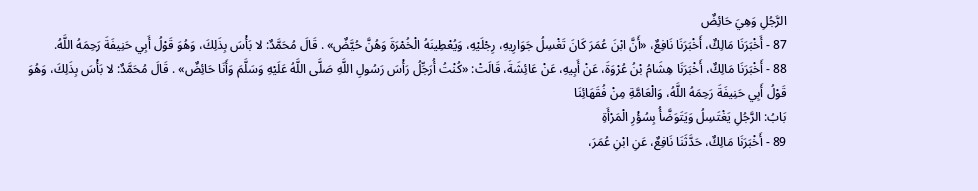الرَّجُلِ وَهِيَ حَائِضٌ
87 - أَخْبَرَنَا مَالِكٌ، أَخْبَرَنَا نَافِعٌ، «أَنَّ ابْنَ عُمَرَ كَانَ تَغْسِلُ جَوَارِيهِ، رِجْلَيْهِ، وَيُعْطِينَهُ الْخُمْرَةَ وَهُنَّ حُيَّضٌ» . قَالَ مُحَمَّدٌ: لا بَأْسَ بِذَلِكَ، وَهُوَ قَوْلُ أَبِي حَنِيفَةَ رَحِمَهُ اللَّهُ.
88 - أَخْبَرَنَا مَالِكٌ، أَخْبَرَنَا هِشَامُ بْنُ عُرْوَةَ، عَنْ أَبِيهِ، عَنْ عَائِشَةَ، قَالَتْ: «كُنْتُ أُرَجِّلُ رَأْسَ رَسُولِ اللَّهِ صَلَّى اللَّهُ عَلَيْهِ وَسَلَّمَ وَأَنَا حَائِضٌ» . قَالَ مُحَمَّدٌ: لا بَأْسَ بِذَلِكَ، وَهُوَ قَوْلُ أَبِي حَنِيفَةَ رَحِمَهُ اللَّهُ، وَالْعَامَّةِ مِنْ فُقَهَائِنَا
بَابُ: الرَّجُلِ يَغْتَسِلُ وَيَتَوَضَّأُ بِسُؤْرِ الْمَرْأَةِ
89 - أَخْبَرَنَا مَالِكٌ، حَدَّثَنَا نَافِعٌ، عَنِ ابْنِ عُمَرَ،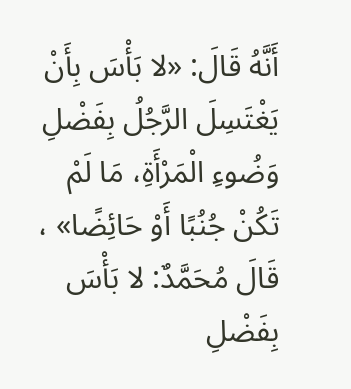أَنَّهُ قَالَ: «لا بَأْسَ بِأَنْ يَغْتَسِلَ الرَّجُلُ بِفَضْلِ وَضُوءِ الْمَرْأَةِ، مَا لَمْ تَكُنْ جُنُبًا أَوْ حَائِضًا» ، قَالَ مُحَمَّدٌ: لا بَأْسَ بِفَضْلِ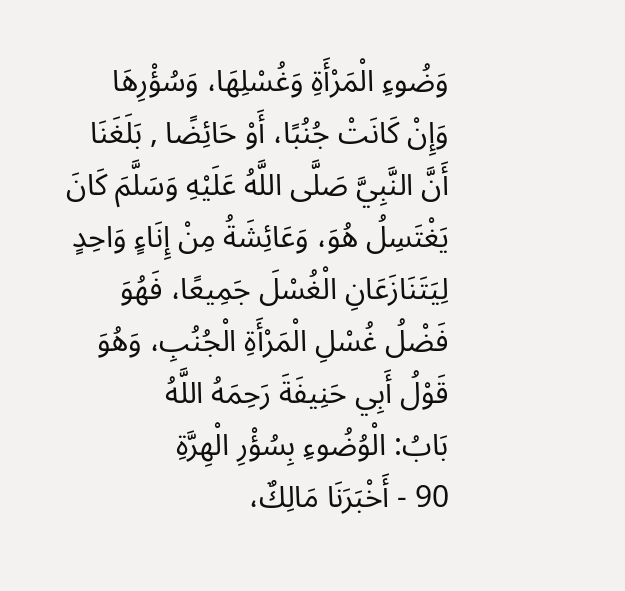وَضُوءِ الْمَرْأَةِ وَغُسْلِهَا، وَسُؤْرِهَا وَإِنْ كَانَتْ جُنُبًا، أَوْ حَائِضًا , بَلَغَنَا أَنَّ النَّبِيَّ صَلَّى اللَّهُ عَلَيْهِ وَسَلَّمَ كَانَ يَغْتَسِلُ هُوَ، وَعَائِشَةُ مِنْ إِنَاءٍ وَاحِدٍ لِيَتَنَازَعَانِ الْغُسْلَ جَمِيعًا، فَهُوَ فَضْلُ غُسْلِ الْمَرْأَةِ الْجُنُبِ، وَهُوَ قَوْلُ أَبِي حَنِيفَةَ رَحِمَهُ اللَّهُ
بَابُ: الْوُضُوءِ بِسُؤْرِ الْهِرَّةِ
90 - أَخْبَرَنَا مَالِكٌ،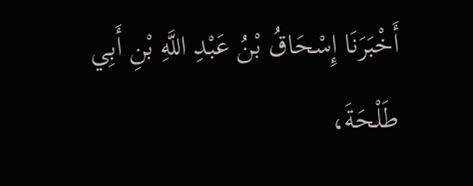أَخْبَرَنَا إِسْحَاقُ بْنُ عَبْدِ اللَّهِ بْنِ أَبِي طَلْحَةَ،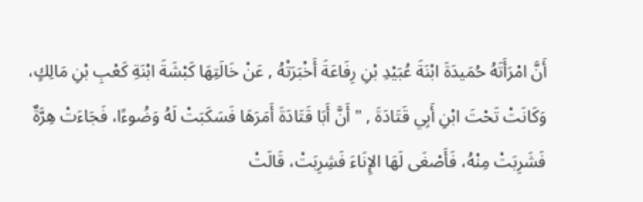أَنَّ امْرَأَتَهُ حُمَيدَةَ ابْنَةَ عُبَيْدِ بْنِ رِفَاعَةَ أَخْبَرَتْهُ , عَنْ خَالَتِهَا كَبْشَةَ ابْنَةِ كَعْبِ بْنِ مَالِكٍ، وَكَانَتْ تَحْتَ ابْنِ أَبِي قَتَادَةَ , " أَنَّ أَبَا قَتَادَةَ أَمَرَهَا فَسَكَبَتْ لَهُ وَضُوءًا، فَجَاءَتْ هِرَّةٌ فَشَرِبَتْ مِنْهُ، فَأَصْغَى لَهَا الإِنَاءَ فَشِرِبَتْ، قَالَتْ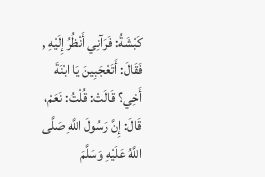كَبْشَةُ: فَرَآنِي أَنْظُرُ إِلَيْهِ , فَقَالَ: أَتَعْجَبِينَ يَا ابْنَةَ أَخِي؟ قَالَتْ: قُلْتُ: نَعَمْ، قَالَ: إِنَّ رَسُولَ اللَّهِ صَلَّى اللَّهُ عَلَيْهِ وَسَلَّمَ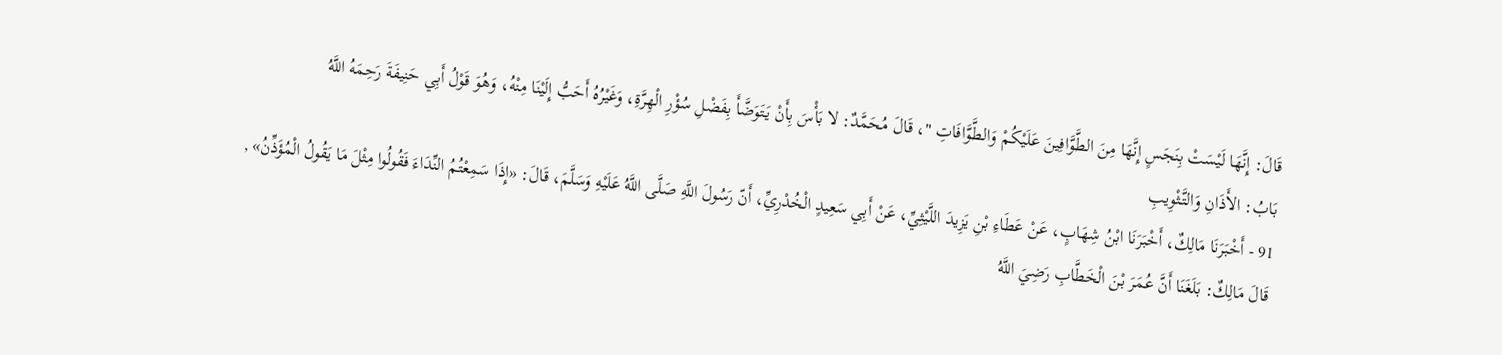قَالَ: إِنَّهَا لَيْسَتْ بِنَجَسٍ إِنَّهَا مِنَ الطَّوَّافِينَ عَلَيْكُمْ وَالطَّوَّافَاتِ "، قَالَ مُحَمَّدٌ: لا بَأْسَ بِأَنْ يَتَوَضَّأَ بِفَضْلِ سُؤْرِ الْهِرَّةِ، وَغَيْرُهُ أَحَبُّ إِلَيْنَا مِنْهُ، وَهُوَ قَوْلُ أَبِي حَنِيفَةَ رَحِمَهُ اللَّهُ
بَابُ: الأَذَانِ وَالتَّثْوِيبِ
91 - أَخْبَرَنَا مَالِكٌ، أَخْبَرَنَا ابْنُ شِهَابٍ، عَنْ عَطَاءِ بْنِ يَزِيدَ اللَّيْثِيِّ، عَنْ أَبِي سَعِيدٍ الْخُدْرِيِّ، أَنّ رَسُولَ اللَّهِ صَلَّى اللَّهُ عَلَيْهِ وَسَلَّمَ، قَالَ: «إِذَا سَمِعْتُمُ النِّدَاءَ فَقُولُوا مِثْلَ مَا يَقُولُ الْمُؤَذِّنُ» ,
قَالَ مَالِكٌ: بَلَغَنَا أَنَّ عُمَرَ بْنَ الْخَطَّابِ رَضِيَ اللَّهُ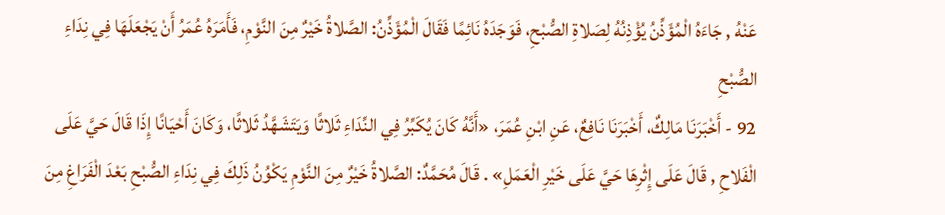عَنْهُ , جَاءَهُ الْمُؤَذِّنُ يُؤْذِنُهُ لِصَلاةِ الصُّبْحِ، فَوَجَدَهُ نَائِمًا فَقَالَ الْمُؤَذِّنُ: الصَّلاةُ خَيْرٌ مِنَ النَّوْمِ، فَأَمَرَهُ عُمَرُ أَنْ يَجْعَلَهَا فِي نِدَاءِ الصُّبْحِ
92 - أَخْبَرَنَا مَالِكٌ، أَخْبَرَنَا نَافِعٌ، عَنِ ابْنِ عُمَرَ، «أَنَّهُ كَانَ يُكَبِّرُ فِي النِّدَاءِ ثَلاثًا وَيَتَشَهَّدُ ثَلاثًا، وَكَانَ أَحْيَانًا إِذَا قَالَ حَيَّ عَلَى الْفَلاحِ , قَالَ عَلَى إِثْرِهَا حَيَّ عَلَى خَيْرِ الْعَمَلِ» . قَالَ مُحَمَّدٌ: الصَّلاةُ خَيْرٌ مِنَ النَّوْمِ يَكْوُنُ ذَلِكَ فِي نِدَاءِ الصُّبْحِ بَعْدَ الْفَرَاغِ مِنَ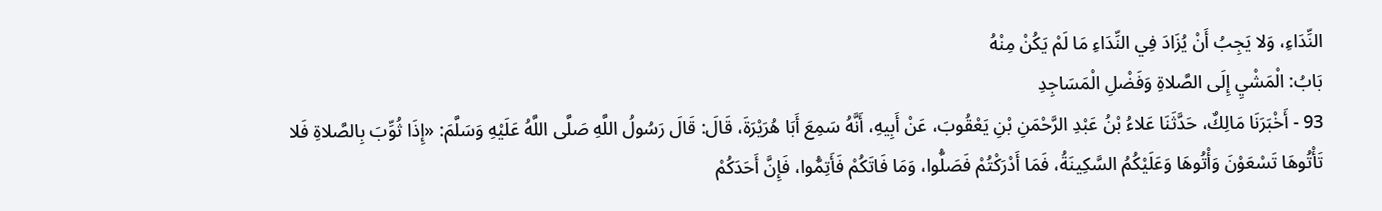النِّدَاءِ، وَلا يَجِبُ أَنْ يُزَادَ فِي النِّدَاءِ مَا لَمْ يَكُنْ مِنْهُ
بَابُ: الْمَشْيِ إِلَى الصَّلاةِ وَفَضْلِ الْمَسَاجِدِ
93 - أَخْبَرَنَا مَالِكٌ، حَدَّثَنَا عَلاءُ بْنُ عَبْدِ الرَّحْمَنِ بْنِ يَعْقُوبَ، عَنْ أَبِيهِ، أَنَّهُ سَمِعَ أَبَا هُرَيْرَةَ، قَالَ: قَالَ رَسُولُ اللَّهِ صَلَّى اللَّهُ عَلَيْهِ وَسَلَّمَ: «إِذَا ثُوِّبَ بِالصَّلاةِ فَلا تَأْتُوهَا تَسْعَوْنَ وَأْتُوهَا وَعَلَيْكُمُ السَّكِينَةُ، فَمَا أَدْرَكْتُمْ فَصَلُّوا، وَمَا فَاتَكُمْ فَأَتِمُّوا، فَإِنَّ أَحَدَكُمْ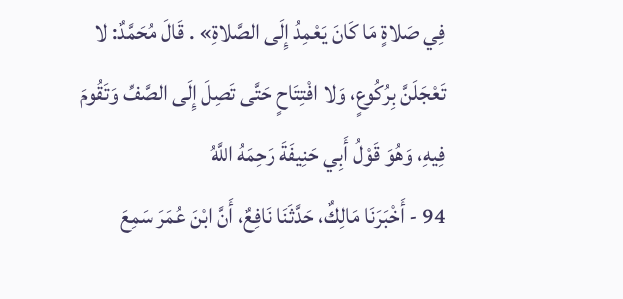فِي صَلاةٍ مَا كَانَ يَعْمِدُ إِلَى الصَّلاةِ» . قَالَ مُحَمَّدٌ: لا تَعْجَلَنَّ بِرُكُوعٍ، وَلا افْتِتَاحٍ حَتَّى تَصِلَ إِلَى الصَّفِّ وَتَقُومَ فِيهِ، وَهُوَ قَوْلُ أَبِي حَنِيفَةَ رَحِمَهُ اللَّهُ
94 - أَخْبَرَنَا مَالِكٌ، حَدَّثَنَا نَافِعٌ، أَنَّ ابْنَ عُمَرَ سَمِعَ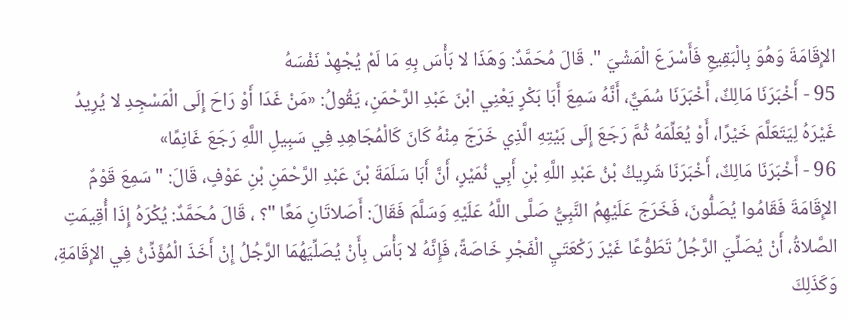الإِقَامَةَ وَهُوَ بِالْبَقِيعِ فَأَسْرَعَ الْمَشْيَ ". قَالَ مُحَمَّدٌ: وَهَذَا لا بَأْسَ بِهِ مَا لَمْ يُجْهِدْ نَفْسَهُ
95 - أَخْبَرَنَا مَالِكٌ، أَخْبَرَنَا سُمَيٌّ، أَنَّهُ سَمِعَ أَبَا بَكْرٍ يَعْنِي ابْنَ عَبْدِ الرَّحْمَنِ، يَقُولُ: «مَنْ غَدَا أَوْ رَاحَ إِلَى الْمَسْجِدِ لا يُرِيدُ غَيْرَهُ لِيَتَعَلَّمَ خَيْرًا، أَوْ يُعَلِّمَهُ ثُمَّ رَجَعَ إِلَى بَيْتِهِ الَّذِي خَرَجَ مِنْهُ كَانَ كَالْمُجَاهِدِ فِي سَبِيلِ اللَّهِ رَجَعَ غَانِمًا»
96 - أَخْبَرَنَا مَالِكٌ، أَخْبَرَنَا شَرِيكُ بْنُ عَبْدِ اللَّهِ بْنِ أَبِي نُمَيْرٍ، أَنَّ أَبَا سَلَمَةَ بْنَ عَبْدِ الرَّحْمَنِ بْنِ عَوْفٍ، قَالَ: " سَمِعَ قَوْمٌ الإِقَامَةَ فَقَامُوا يُصَلُّونَ، فَخَرَجَ عَلَيْهِمُ النَّبِيُّ صَلَّى اللَّهُ عَلَيْهِ وَسَلَّمَ فَقَالَ: أَصَلاتَانِ مَعًا "؟ ، قَالَ مُحَمَّدٌ: يُكْرَهُ إِذَا أُقِيمَتِ الصَّلاةُ، أَنْ يُصَلِّيَ الرَّجُلُ تَطَوُّعًا غَيْرَ رَكْعَتَيِ الْفَجْرِ خَاصَةً، فَإِنَّهُ لا بَأْسَ بِأَنْ يُصَلِّيَهُمَا الرَّجُلُ إِنْ أَخَذَ الْمُؤَذِّنُ فِي الإِقَامَةِ، وَكَذَلِكَ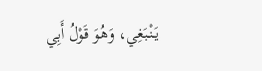يَنْبَغِي، وَهُوَ قَوْلُ أَبِي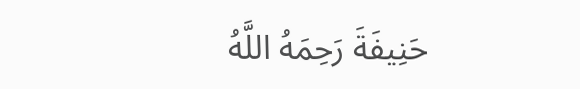حَنِيفَةَ رَحِمَهُ اللَّهُ